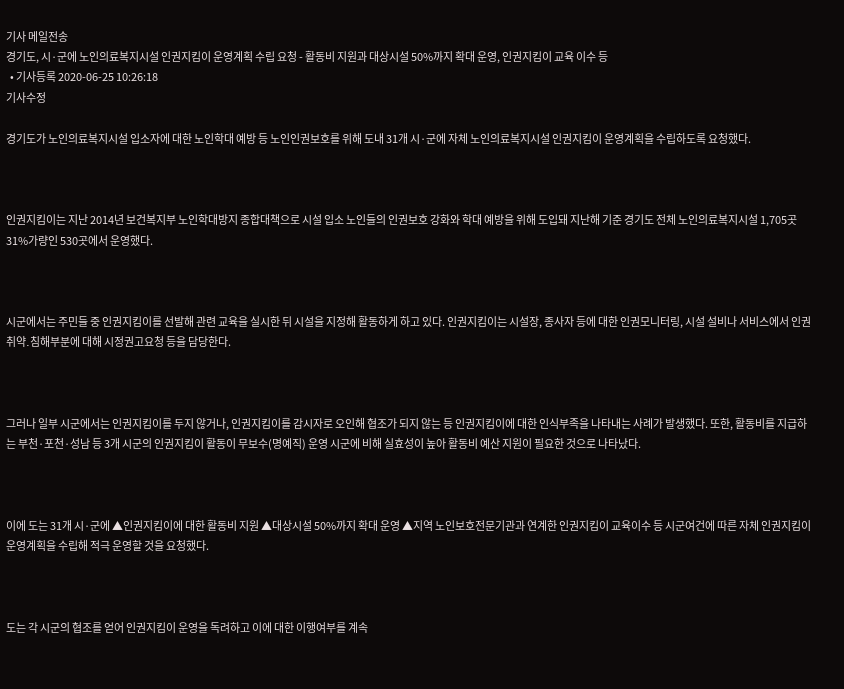기사 메일전송
경기도, 시·군에 노인의료복지시설 인권지킴이 운영계획 수립 요청 - 활동비 지원과 대상시설 50%까지 확대 운영, 인권지킴이 교육 이수 등
  • 기사등록 2020-06-25 10:26:18
기사수정

경기도가 노인의료복지시설 입소자에 대한 노인학대 예방 등 노인인권보호를 위해 도내 31개 시·군에 자체 노인의료복지시설 인권지킴이 운영계획을 수립하도록 요청했다.



인권지킴이는 지난 2014년 보건복지부 노인학대방지 종합대책으로 시설 입소 노인들의 인권보호 강화와 학대 예방을 위해 도입돼 지난해 기준 경기도 전체 노인의료복지시설 1,705곳 31%가량인 530곳에서 운영했다.



시군에서는 주민들 중 인권지킴이를 선발해 관련 교육을 실시한 뒤 시설을 지정해 활동하게 하고 있다. 인권지킴이는 시설장, 종사자 등에 대한 인권모니터링, 시설 설비나 서비스에서 인권취약․침해부분에 대해 시정권고요청 등을 담당한다.



그러나 일부 시군에서는 인권지킴이를 두지 않거나, 인권지킴이를 감시자로 오인해 협조가 되지 않는 등 인권지킴이에 대한 인식부족을 나타내는 사례가 발생했다. 또한, 활동비를 지급하는 부천·포천·성남 등 3개 시군의 인권지킴이 활동이 무보수(명예직) 운영 시군에 비해 실효성이 높아 활동비 예산 지원이 필요한 것으로 나타났다.



이에 도는 31개 시·군에 ▲인권지킴이에 대한 활동비 지원 ▲대상시설 50%까지 확대 운영 ▲지역 노인보호전문기관과 연계한 인권지킴이 교육이수 등 시군여건에 따른 자체 인권지킴이 운영계획을 수립해 적극 운영할 것을 요청했다.



도는 각 시군의 협조를 얻어 인권지킴이 운영을 독려하고 이에 대한 이행여부를 계속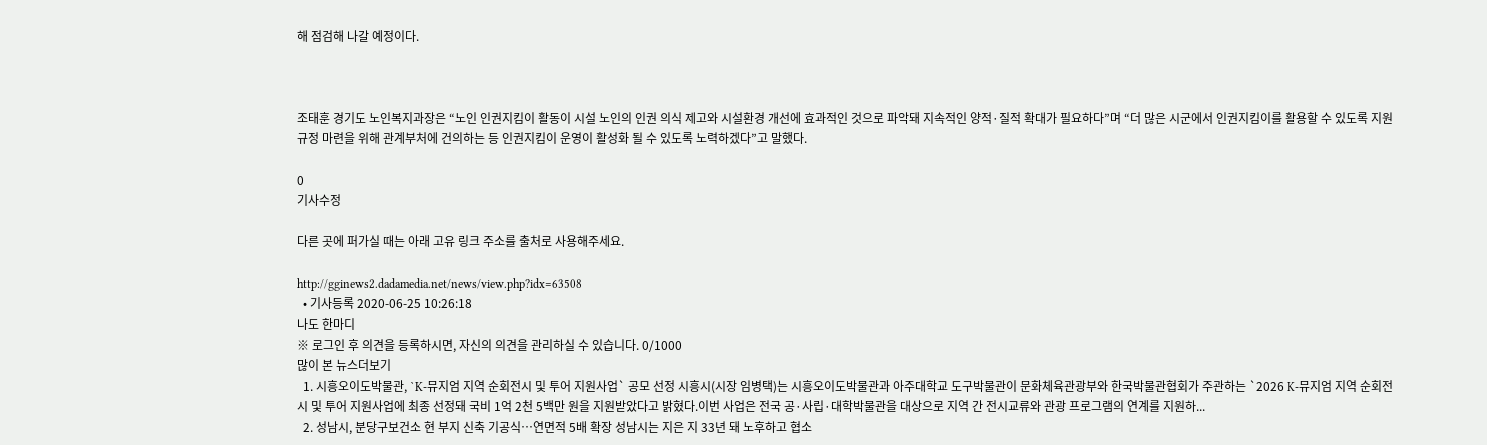해 점검해 나갈 예정이다.



조태훈 경기도 노인복지과장은 “노인 인권지킴이 활동이 시설 노인의 인권 의식 제고와 시설환경 개선에 효과적인 것으로 파악돼 지속적인 양적·질적 확대가 필요하다”며 “더 많은 시군에서 인권지킴이를 활용할 수 있도록 지원규정 마련을 위해 관계부처에 건의하는 등 인권지킴이 운영이 활성화 될 수 있도록 노력하겠다”고 말했다.

0
기사수정

다른 곳에 퍼가실 때는 아래 고유 링크 주소를 출처로 사용해주세요.

http://gginews2.dadamedia.net/news/view.php?idx=63508
  • 기사등록 2020-06-25 10:26:18
나도 한마디
※ 로그인 후 의견을 등록하시면, 자신의 의견을 관리하실 수 있습니다. 0/1000
많이 본 뉴스더보기
  1. 시흥오이도박물관, `K-뮤지엄 지역 순회전시 및 투어 지원사업` 공모 선정 시흥시(시장 임병택)는 시흥오이도박물관과 아주대학교 도구박물관이 문화체육관광부와 한국박물관협회가 주관하는 `2026 K-뮤지엄 지역 순회전시 및 투어 지원사업에 최종 선정돼 국비 1억 2천 5백만 원을 지원받았다고 밝혔다.이번 사업은 전국 공·사립·대학박물관을 대상으로 지역 간 전시교류와 관광 프로그램의 연계를 지원하...
  2. 성남시, 분당구보건소 현 부지 신축 기공식…연면적 5배 확장 성남시는 지은 지 33년 돼 노후하고 협소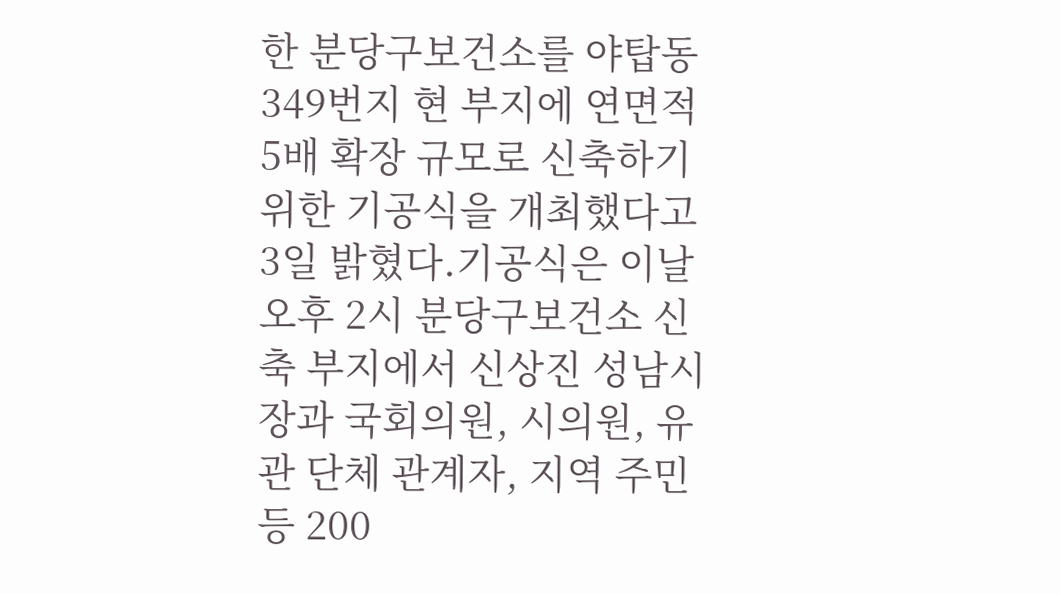한 분당구보건소를 야탑동 349번지 현 부지에 연면적 5배 확장 규모로 신축하기 위한 기공식을 개최했다고 3일 밝혔다.기공식은 이날 오후 2시 분당구보건소 신축 부지에서 신상진 성남시장과 국회의원, 시의원, 유관 단체 관계자, 지역 주민 등 200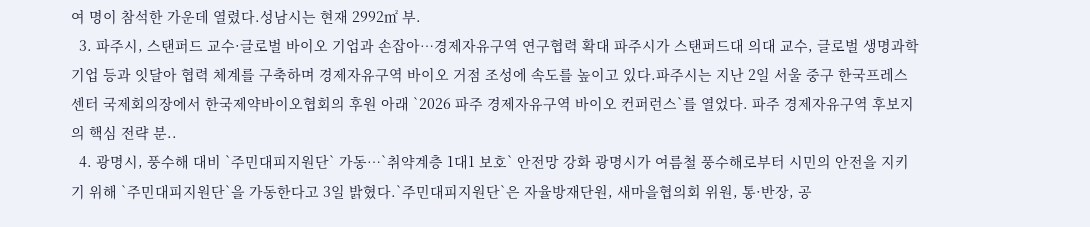여 명이 참석한 가운데 열렸다.성남시는 현재 2992㎡ 부.
  3. 파주시, 스탠퍼드 교수·글로벌 바이오 기업과 손잡아…경제자유구역 연구협력 확대 파주시가 스탠퍼드대 의대 교수, 글로벌 생명과학 기업 등과 잇달아 협력 체계를 구축하며 경제자유구역 바이오 거점 조성에 속도를 높이고 있다.파주시는 지난 2일 서울 중구 한국프레스센터 국제회의장에서 한국제약바이오협회의 후원 아래 `2026 파주 경제자유구역 바이오 컨퍼런스`를 열었다. 파주 경제자유구역 후보지의 핵심 전략 분..
  4. 광명시, 풍수해 대비 `주민대피지원단` 가동…`취약계층 1대1 보호` 안전망 강화 광명시가 여름철 풍수해로부터 시민의 안전을 지키기 위해 `주민대피지원단`을 가동한다고 3일 밝혔다.`주민대피지원단`은 자율방재단원, 새마을협의회 위원, 통·반장, 공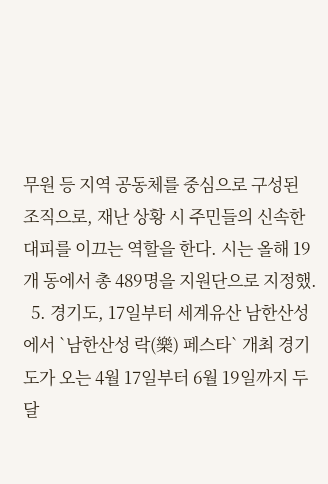무원 등 지역 공동체를 중심으로 구성된 조직으로, 재난 상황 시 주민들의 신속한 대피를 이끄는 역할을 한다. 시는 올해 19개 동에서 총 489명을 지원단으로 지정했.
  5. 경기도, 17일부터 세계유산 남한산성에서 `남한산성 락(樂) 페스타` 개최 경기도가 오는 4월 17일부터 6월 19일까지 두 달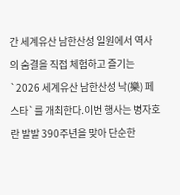간 세계유산 남한산성 일원에서 역사의 숨결을 직접 체험하고 즐기는 `2026 세계유산 남한산성 낙(樂) 페스타`를 개최한다.이번 행사는 병자호란 발발 390주년을 맞아 단순한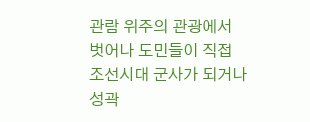관람 위주의 관광에서 벗어나 도민들이 직접 조선시대 군사가 되거나 성곽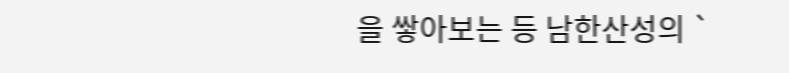을 쌓아보는 등 남한산성의 `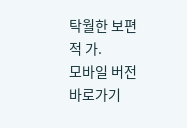탁월한 보편적 가.
모바일 버전 바로가기